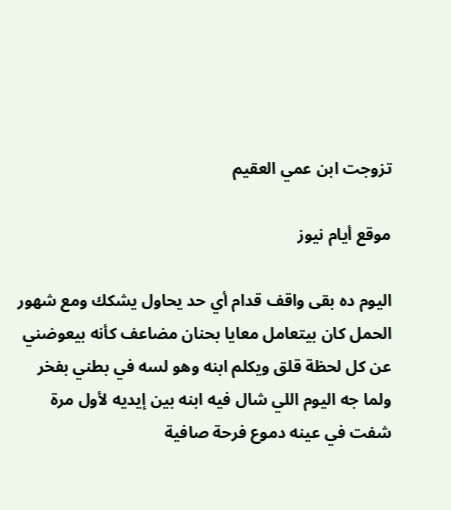تزوجت ابن عمي العقيم

موقع أيام نيوز

اليوم ده بقى واقف قدام أي حد يحاول يشكك ومع شهور الحمل كان بيتعامل معايا بحنان مضاعف كأنه بيعوضني عن كل لحظة قلق ويكلم ابنه وهو لسه في بطني بفخر ولما جه اليوم اللي شال فيه ابنه بين إيديه لأول مرة شفت في عينه دموع فرحة صافية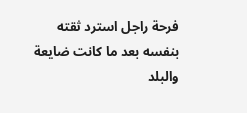فرحة راجل استرد ثقته بنفسه بعد ما كانت ضايعة والبلد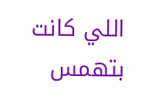اللي كانت بتهمس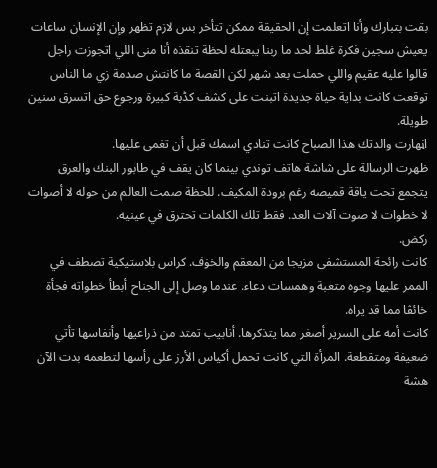بقت بتبارك وأنا اتعلمت إن الحقيقة ممكن تتأخر بس لازم تظهر وإن الإنسان ساعات يعيش سجين فكرة غلط لحد ما ربنا يبعتله لحظة تنقذه أنا منى اللي اتجوزت راجل قالوا عليه عقيم واللي حملت بعد شهر لكن القصة ما كانتش صدمة زي ما الناس توقعت كانت بداية حياة جديدة اتبنت على كشف كڈبة كبيرة ورجوع حق اتسرق سنين طويلة.
اڼهارت والدتك هذا الصباح كانت تنادي اسمك قبل أن تغمى عليها.
ظهرت الرسالة على شاشة هاتف توندي بينما كان يقف في طابور البنك والعرق يتجمع تحت ياقة قميصه رغم برودة المكيف. للحظة صمت العالم من حوله لا أصوات لا خطوات لا صوت آلات العد. فقط تلك الكلمات تحترق في عينيه.
ركض.
كانت رائحة المستشفى مزيجا من المعقم والخۏف. كراس بلاستيكية تصطف في الممر عليها وجوه متعبة وهمسات دعاء. عندما وصل إلى الجناح أبطأ خطواته فجأة خائڤا مما قد يراه.
كانت أمه على السرير أصغر مما يتذكرها. أنابيب تمتد من ذراعيها وأنفاسها تأتي ضعيفة ومتقطعة. المرأة التي كانت تحمل أكياس الأرز على رأسها لتطعمه بدت الآن هشة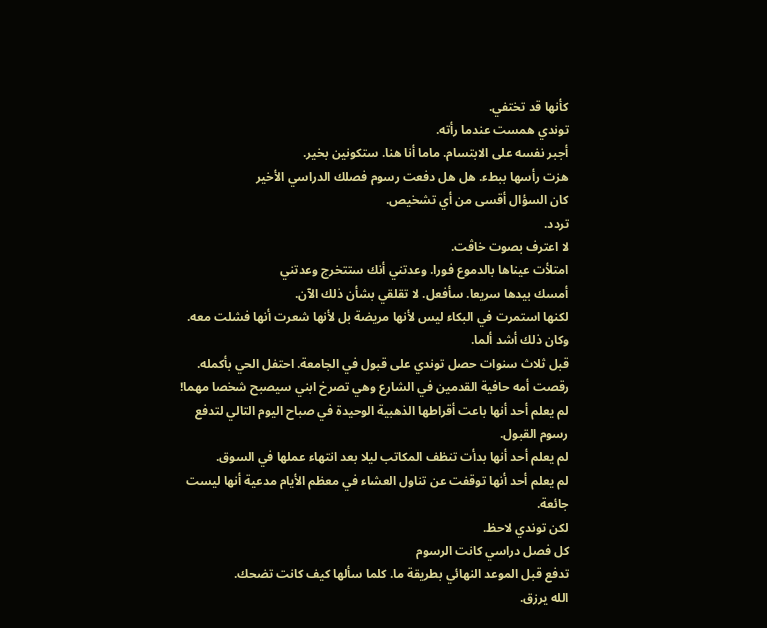كأنها قد تختفي.
توندي همست عندما رأته.
أجبر نفسه على الابتسام. ماما أنا هنا. ستكونين بخير.
هزت رأسها ببطء. هل هل دفعت رسوم فصلك الدراسي الأخير
كان السؤال أقسى من أي تشخيص.
تردد.
لا اعترف بصوت خاڤت.
امتلأت عيناها بالدموع فورا. وعدتني أنك ستتخرج وعدتني
أمسك بيدها سريعا. سأفعل. لا تقلقي بشأن ذلك الآن.
لكنها استمرت في البكاء ليس لأنها مريضة بل لأنها شعرت أنها فشلت معه.
وكان ذلك أشد ألما.
قبل ثلاث سنوات حصل توندي على قبول في الجامعة. احتفل الحي بأكمله. رقصت أمه حافية القدمين في الشارع وهي تصرخ ابني سيصبح شخصا مهما!
لم يعلم أحد أنها باعت أقراطها الذهبية الوحيدة في صباح اليوم التالي لتدفع رسوم القبول.
لم يعلم أحد أنها بدأت تنظف المكاتب ليلا بعد انتهاء عملها في السوق.
لم يعلم أحد أنها توقفت عن تناول العشاء في معظم الأيام مدعية أنها ليست جائعة.
لكن توندي لاحظ.
كل فصل دراسي كانت الرسوم
تدفع قبل الموعد النهائي بطريقة ما. كلما سألها كيف كانت تضحك.
الله يرزق.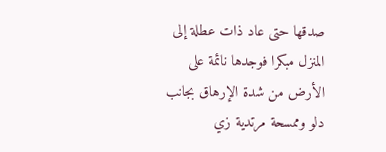صدقها حتى عاد ذات عطلة إلى المنزل مبكرا فوجدها نائمة على الأرض من شدة الإرهاق بجانب دلو وممسحة مرتدية زي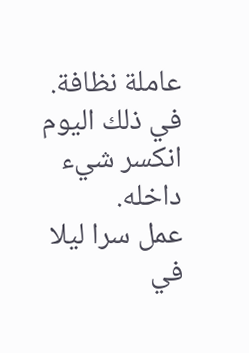عاملة نظافة.
في ذلك اليوم انكسر شيء داخله.
عمل سرا ليلا في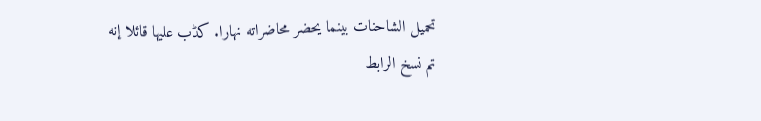تحميل الشاحنات بينما يحضر محاضراته نهارا. كڈب عليها قائلا إنه
تم نسخ الرابط